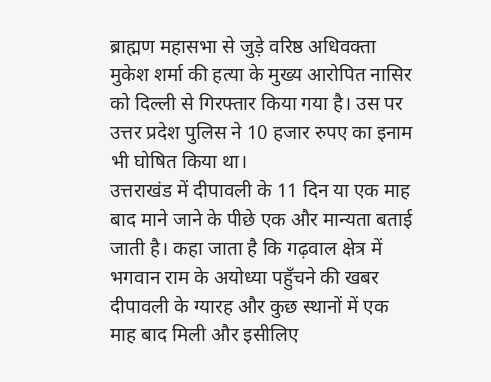ब्राह्मण महासभा से जुड़े वरिष्ठ अधिवक्ता मुकेश शर्मा की हत्या के मुख्य आरोपित नासिर को दिल्ली से गिरफ्तार किया गया है। उस पर उत्तर प्रदेश पुलिस ने 10 हजार रुपए का इनाम भी घोषित किया था।
उत्तराखंड में दीपावली के 11 दिन या एक माह बाद माने जाने के पीछे एक और मान्यता बताई जाती है। कहा जाता है कि गढ़वाल क्षेत्र में भगवान राम के अयोध्या पहुँचने की खबर दीपावली के ग्यारह और कुछ स्थानों में एक माह बाद मिली और इसीलिए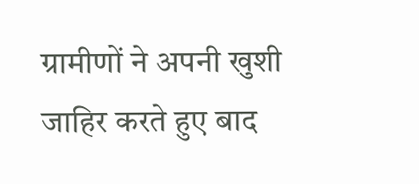ग्रामीणों ने अपनी खुशी जाहिर करते हुए बाद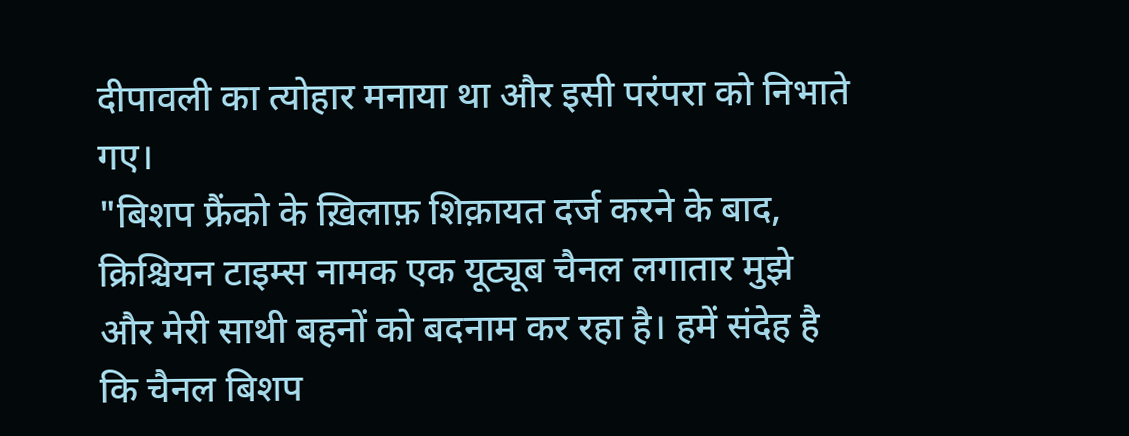दीपावली का त्योहार मनाया था और इसी परंपरा को निभाते गए।
"बिशप फ्रैंको के ख़िलाफ़ शिक़ायत दर्ज करने के बाद, क्रिश्चियन टाइम्स नामक एक यूट्यूब चैनल लगातार मुझे और मेरी साथी बहनों को बदनाम कर रहा है। हमें संदेह है कि चैनल बिशप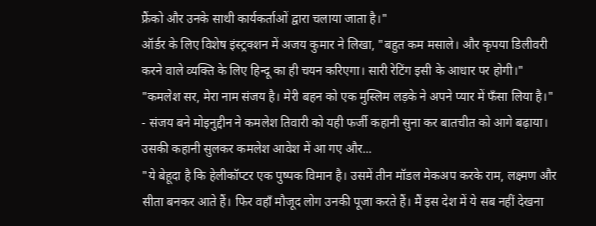फ्रैंको और उनके साथी कार्यकर्ताओं द्वारा चलाया जाता है।"
ऑर्डर के लिए विशेष इंस्ट्रक्शन में अजय कुमार ने लिखा, "बहुत कम मसाले। और कृपया डिलीवरी करने वाले व्यक्ति के लिए हिन्दू का ही चयन करिएगा। सारी रेटिंग इसी के आधार पर होगी।"
"कमलेश सर, मेरा नाम संजय है। मेरी बहन को एक मुस्लिम लड़के ने अपने प्यार में फँसा लिया है।" - संजय बने मोइनुद्दीन ने कमलेश तिवारी को यही फर्जी कहानी सुना कर बातचीत को आगे बढ़ाया। उसकी कहानी सुलकर कमलेश आवेश में आ गए और...
"ये बेहूदा है कि हेलीकॉप्टर एक पुष्पक विमान है। उसमें तीन मॉडल मेकअप करके राम, लक्ष्मण और सीता बनकर आते हैं। फिर वहाँ मौजूद लोग उनकी पूजा करते हैं। मैं इस देश में ये सब नहीं देखना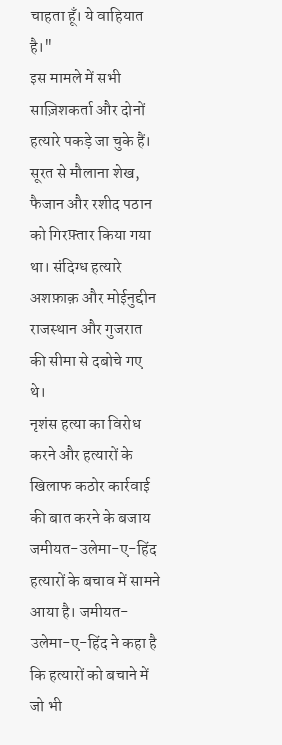चाहता हूँ। ये वाहियात है।"
इस मामले में सभी साज़िशकर्ता और दोनों हत्यारे पकड़े जा चुके हैं। सूरत से मौलाना शेख, फैजान और रशीद पठान को गिरफ़्तार किया गया था। संदिग्ध हत्यारे अशफ़ाक़ और मोईनुद्दीन राजस्थान और गुजरात की सीमा से दबोचे गए थे।
नृशंस हत्या का विरोध करने और हत्यारों के खिलाफ कठोर कार्रवाई की बात करने के बजाय जमीयत-उलेमा-ए-हिंद हत्यारों के बचाव में सामने आया है। जमीयत-उलेमा-ए-हिंद ने कहा है कि हत्यारों को बचाने में जो भी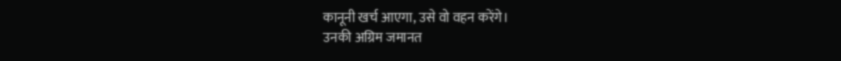कानूनी खर्च आएगा, उसे वो वहन करेंगे।
उनकी अग्रिम जमानत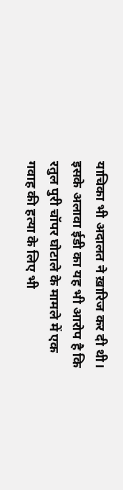याचिका भी अदालत ने ख़ारिज कर दी थी। इसके अलावा ईडी का यह भी आरोप है कि रतुल पुरी चॉपर घोटाले के मामले में एक गवाह की हत्या के लिए भी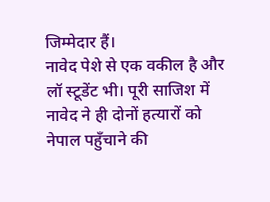जिम्मेदार हैं।
नावेद पेशे से एक वकील है और लॉ स्टूडेंट भी। पूरी साजिश में नावेद ने ही दोनों हत्यारों को नेपाल पहुँचाने की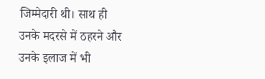जिम्मेदारी थी। साथ ही उनके मदरसे में ठहरने और उनके इलाज में भी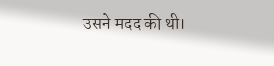उसने मदद की थी।